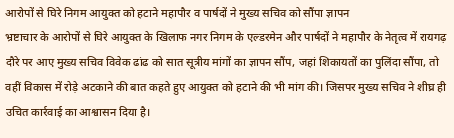आरोपों से घिरे निगम आयुक्त को हटाने महापौर व पार्षदों ने मुख्य सचिव को सौंपा ज्ञापन
भ्रष्टाचार के आरोपों से घिरे आयुक्त के खिलाफ नगर निगम के एल्डरमेन और पार्षदों ने महापौर के नेतृत्व में रायगढ़ दौरे पर आए मुख्य सचिव विवेक ढांढ को सात सूत्रीय मांगों का ज्ञापन सौंप, जहां शिकायतों का पुलिंदा सौंपा, तो वहीं विकास में रोड़े अटकाने की बात कहते हुए आयुक्त को हटाने की भी मांग की। जिसपर मुख्य सचिव ने शीघ्र ही उचित कार्रवाई का आश्वासन दिया है।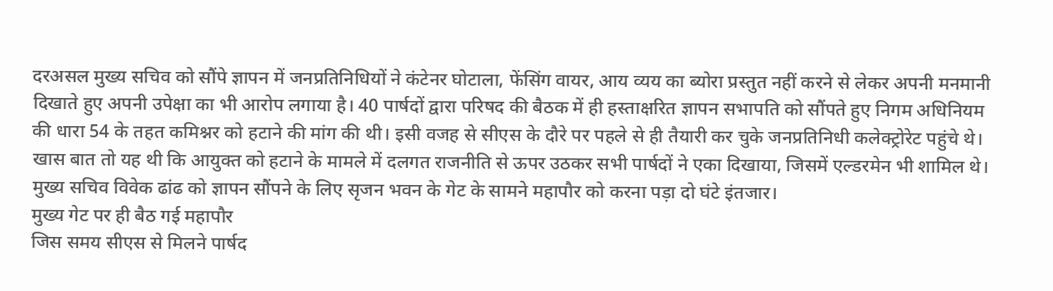दरअसल मुख्य सचिव को सौंपे ज्ञापन में जनप्रतिनिधियों ने कंटेनर घोटाला, फेंसिंग वायर, आय व्यय का ब्योरा प्रस्तुत नहीं करने से लेकर अपनी मनमानी दिखाते हुए अपनी उपेक्षा का भी आरोप लगाया है। 40 पार्षदों द्वारा परिषद की बैठक में ही हस्ताक्षरित ज्ञापन सभापति को सौंपते हुए निगम अधिनियम की धारा 54 के तहत कमिश्नर को हटाने की मांग की थी। इसी वजह से सीएस के दौरे पर पहले से ही तैयारी कर चुके जनप्रतिनिधी कलेक्ट्रोरेट पहुंचे थे। खास बात तो यह थी कि आयुक्त को हटाने के मामले में दलगत राजनीति से ऊपर उठकर सभी पार्षदों ने एका दिखाया, जिसमें एल्डरमेन भी शामिल थे।
मुख्य सचिव विवेक ढांढ को ज्ञापन सौंपने के लिए सृजन भवन के गेट के सामने महापौर को करना पड़ा दो घंटे इंतजार।
मुख्य गेट पर ही बैठ गई महापौर
जिस समय सीएस से मिलने पार्षद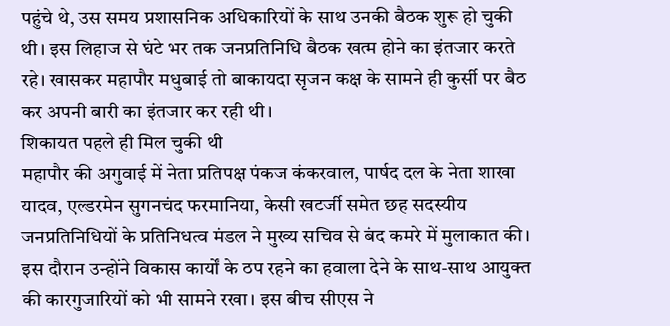पहुंचे थे, उस समय प्रशासनिक अधिकारियों के साथ उनकी बैठक शुरू हो चुकी थी। इस लिहाज से घंटे भर तक जनप्रतिनिधि बैठक खत्म होने का इंतजार करते रहे। खासकर महापौर मधुबाई तो बाकायदा सृजन कक्ष के सामने ही कुर्सी पर बैठ कर अपनी बारी का इंतजार कर रही थी।
शिकायत पहले ही मिल चुकी थी
महापौर की अगुवाई में नेता प्रतिपक्ष पंकज कंकरवाल, पार्षद दल के नेता शाखा यादव, एल्डरमेन सुगनचंद फरमानिया, केसी खटर्जी समेत छह सदस्यीय जनप्रतिनिधियों के प्रतिनिधत्व मंडल ने मुख्य सचिव से बंद कमरे में मुलाकात की। इस दौरान उन्होंने विकास कार्यों के ठप रहने का हवाला देने के साथ-साथ आयुक्त की कारगुजारियों को भी सामने रखा। इस बीच सीएस ने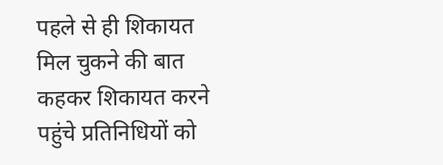पहले से ही शिकायत मिल चुकने की बात कहकर शिकायत करने पहुंचे प्रतिनिधियों को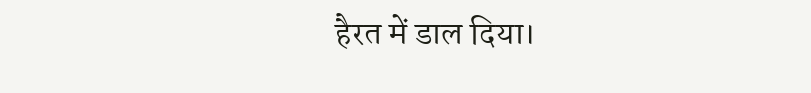हैरत में डाल दिया।